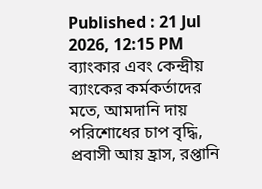Published : 21 Jul 2026, 12:15 PM
ব্যাংকার এবং কেন্দ্রীয় ব্যাংকের কর্মকর্তাদের মতে, আমদানি দায় পরিশোধের চাপ বৃদ্ধি, প্রবাসী আয় হ্রাস, রপ্তানি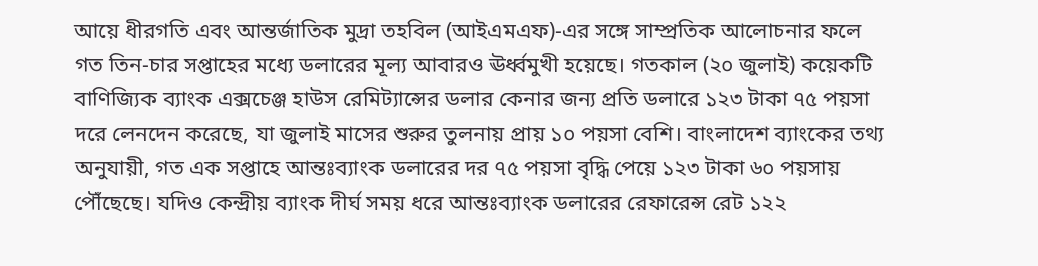আয়ে ধীরগতি এবং আন্তর্জাতিক মুদ্রা তহবিল (আইএমএফ)-এর সঙ্গে সাম্প্রতিক আলোচনার ফলে গত তিন-চার সপ্তাহের মধ্যে ডলারের মূল্য আবারও ঊর্ধ্বমুখী হয়েছে। গতকাল (২০ জুলাই) কয়েকটি বাণিজ্যিক ব্যাংক এক্সচেঞ্জ হাউস রেমিট্যান্সের ডলার কেনার জন্য প্রতি ডলারে ১২৩ টাকা ৭৫ পয়সা দরে লেনদেন করেছে, যা জুলাই মাসের শুরুর তুলনায় প্রায় ১০ পয়সা বেশি। বাংলাদেশ ব্যাংকের তথ্য অনুযায়ী, গত এক সপ্তাহে আন্তঃব্যাংক ডলারের দর ৭৫ পয়সা বৃদ্ধি পেয়ে ১২৩ টাকা ৬০ পয়সায় পৌঁছেছে। যদিও কেন্দ্রীয় ব্যাংক দীর্ঘ সময় ধরে আন্তঃব্যাংক ডলারের রেফারেন্স রেট ১২২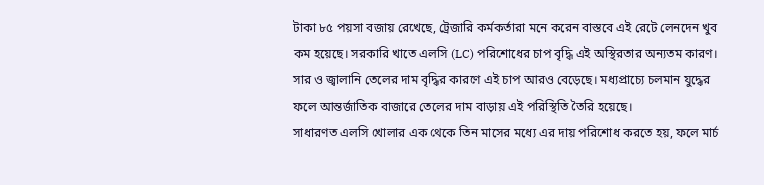টাকা ৮৫ পয়সা বজায় রেখেছে, ট্রেজারি কর্মকর্তারা মনে করেন বাস্তবে এই রেটে লেনদেন খুব কম হয়েছে। সরকারি খাতে এলসি (LC) পরিশোধের চাপ বৃদ্ধি এই অস্থিরতার অন্যতম কারণ। সার ও জ্বালানি তেলের দাম বৃদ্ধির কারণে এই চাপ আরও বেড়েছে। মধ্যপ্রাচ্যে চলমান যুদ্ধের ফলে আন্তর্জাতিক বাজারে তেলের দাম বাড়ায় এই পরিস্থিতি তৈরি হয়েছে।
সাধারণত এলসি খোলার এক থেকে তিন মাসের মধ্যে এর দায় পরিশোধ করতে হয়, ফলে মার্চ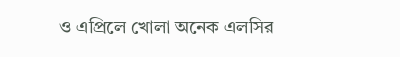ও এপ্রিলে খোলা অনেক এলসির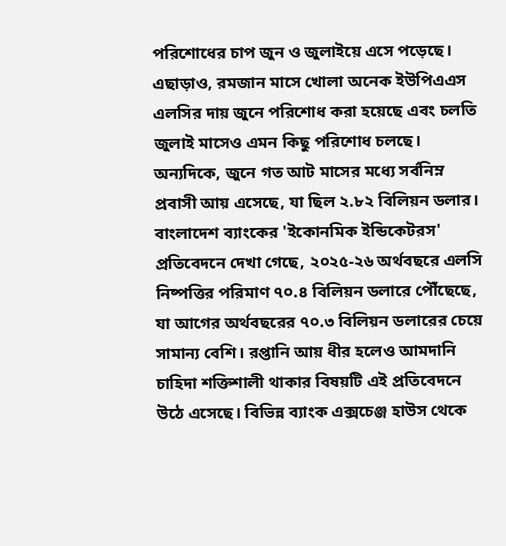পরিশোধের চাপ জুন ও জুলাইয়ে এসে পড়েছে। এছাড়াও, রমজান মাসে খোলা অনেক ইউপিএএস এলসির দায় জুনে পরিশোধ করা হয়েছে এবং চলতি জুলাই মাসেও এমন কিছু পরিশোধ চলছে। অন্যদিকে, জুনে গত আট মাসের মধ্যে সর্বনিম্ন প্রবাসী আয় এসেছে, যা ছিল ২.৮২ বিলিয়ন ডলার। বাংলাদেশ ব্যাংকের 'ইকোনমিক ইন্ডিকেটরস' প্রতিবেদনে দেখা গেছে, ২০২৫-২৬ অর্থবছরে এলসি নিষ্পত্তির পরিমাণ ৭০.৪ বিলিয়ন ডলারে পৌঁছেছে, যা আগের অর্থবছরের ৭০.৩ বিলিয়ন ডলারের চেয়ে সামান্য বেশি। রপ্তানি আয় ধীর হলেও আমদানি চাহিদা শক্তিশালী থাকার বিষয়টি এই প্রতিবেদনে উঠে এসেছে। বিভিন্ন ব্যাংক এক্সচেঞ্জ হাউস থেকে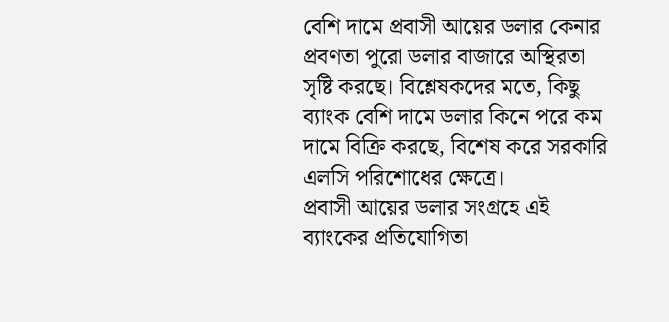বেশি দামে প্রবাসী আয়ের ডলার কেনার প্রবণতা পুরো ডলার বাজারে অস্থিরতা সৃষ্টি করছে। বিশ্লেষকদের মতে, কিছু ব্যাংক বেশি দামে ডলার কিনে পরে কম দামে বিক্রি করছে, বিশেষ করে সরকারি এলসি পরিশোধের ক্ষেত্রে।
প্রবাসী আয়ের ডলার সংগ্রহে এই ব্যাংকের প্রতিযোগিতা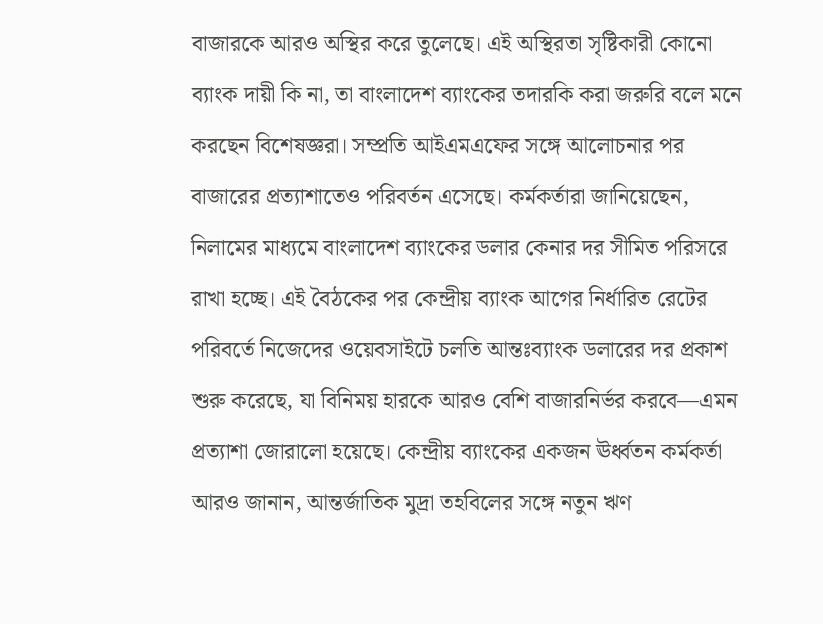বাজারকে আরও অস্থির করে তুলেছে। এই অস্থিরতা সৃষ্টিকারী কোনো ব্যাংক দায়ী কি না, তা বাংলাদেশ ব্যাংকের তদারকি করা জরুরি বলে মনে করছেন বিশেষজ্ঞরা। সম্প্রতি আইএমএফের সঙ্গে আলোচনার পর বাজারের প্রত্যাশাতেও পরিবর্তন এসেছে। কর্মকর্তারা জানিয়েছেন, নিলামের মাধ্যমে বাংলাদেশ ব্যাংকের ডলার কেনার দর সীমিত পরিসরে রাখা হচ্ছে। এই বৈঠকের পর কেন্দ্রীয় ব্যাংক আগের নির্ধারিত রেটের পরিবর্তে নিজেদের ওয়েবসাইটে চলতি আন্তঃব্যাংক ডলারের দর প্রকাশ শুরু করেছে, যা বিনিময় হারকে আরও বেশি বাজারনির্ভর করবে—এমন প্রত্যাশা জোরালো হয়েছে। কেন্দ্রীয় ব্যাংকের একজন ঊর্ধ্বতন কর্মকর্তা আরও জানান, আন্তর্জাতিক মুদ্রা তহবিলের সঙ্গে নতুন ঋণ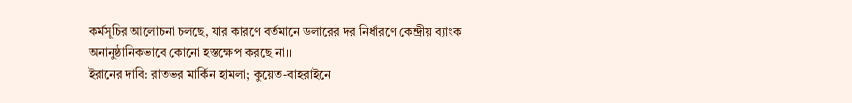কর্মসূচির আলোচনা চলছে, যার কারণে বর্তমানে ডলারের দর নির্ধারণে কেন্দ্রীয় ব্যাংক অনানুষ্ঠানিকভাবে কোনো হস্তক্ষেপ করছে না।।
ইরানের দাবি: রাতভর মার্কিন হামলা; কুয়েত-বাহরাইনে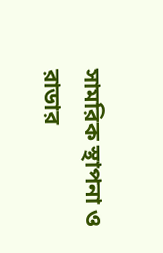সামরিক স্থাপনা ও রাডার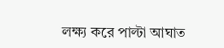লক্ষ্য করে পাল্টা আঘাত